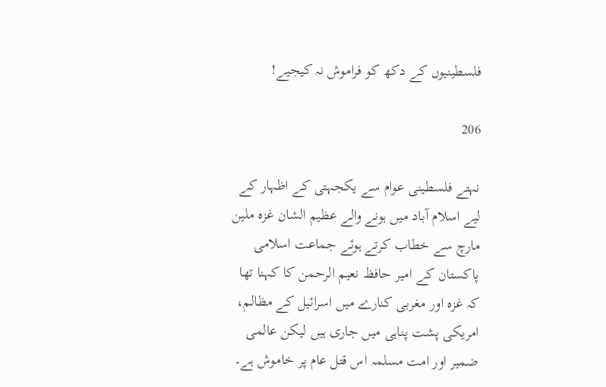فلسطینیوں کے دکھ کو فراموش نہ کیجیے!

206

نہتے فلسطینی عوام سے یکجہتی کے اظہار کے لیے اسلام آباد میں ہونے والے عظیم الشان غزہ ملین مارچ سے خطاب کرتے ہوئے جماعت اسلامی پاکستان کے امیر حافظ نعیم الرحمن کا کہنا تھا کہ غزہ اور مغربی کنارے میں اسرائیل کے مظالم، امریکی پشت پناہی میں جاری ہیں لیکن عالمی ضمیر اور امت مسلمہ اس قتل عام پر خاموش ہے۔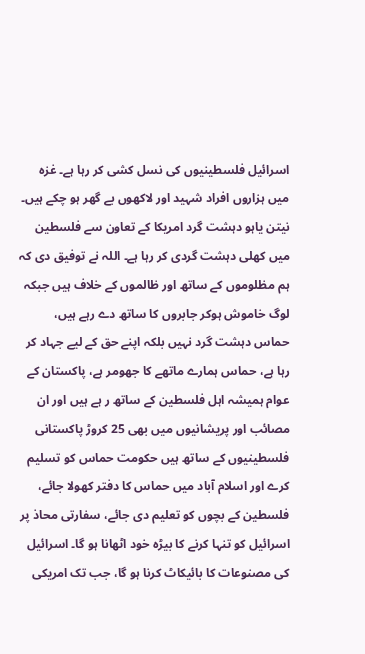اسرائیل فلسطینیوں کی نسل کشی کر رہا ہے۔ غزہ میں ہزاروں افراد شہید اور لاکھوں بے گھر ہو چکے ہیں۔ نیتن یاہو دہشت گرد امریکا کے تعاون سے فلسطین میں کھلی دہشت گردی کر رہا ہے۔ اللہ نے توفیق دی کہ ہم مظلوموں کے ساتھ اور ظالموں کے خلاف ہیں جبکہ لوگ خاموش ہوکر جابروں کا ساتھ دے رہے ہیں، حماس دہشت گرد نہیں بلکہ اپنے حق کے لیے جہاد کر رہا ہے، حماس ہمارے ماتھے کا جھومر ہے، پاکستان کے عوام ہمیشہ اہل فلسطین کے ساتھ ر ہے ہیں اور ان مصائب اور پریشانیوں میں بھی 25 کروڑ پاکستانی فلسطینیوں کے ساتھ ہیں حکومت حماس کو تسلیم کرے اور اسلام آباد میں حماس کا دفتر کھولا جائے، فلسطین کے بچوں کو تعلیم دی جائے، سفارتی محاذ پر اسرائیل کو تنہا کرنے کا بیڑہ خود اٹھانا ہو گا۔ اسرائیل کی مصنوعات کا بائیکاٹ کرنا ہو گا، جب تک امریکی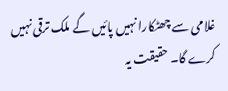غلامی سے چھٹکارا نہیں پائیں گے ملک ترقی نہیں کرے گا۔ حقیقت یہ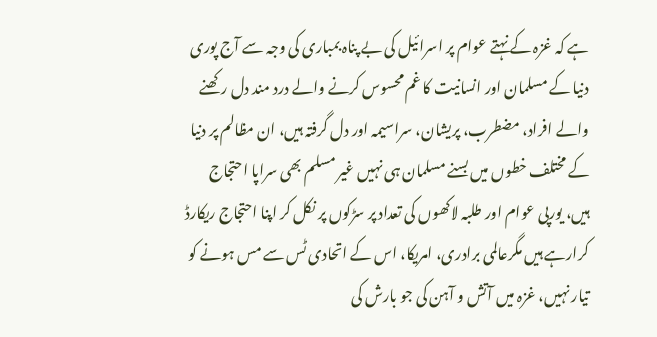ہے کہ غزہ کے نہتے عوام پر اسرائیل کی بے پناہ بمباری کی وجہ سے آج پوری دنیا کے مسلمان اور انسانیت کا غم محسوس کرنے والے درد مند دل رکھنے والے افراد، مضطرب، پریشان، سراسیمہ اور دل گرفتہ ہیں، ان مظالم پر دنیا کے مختلف خطوں میں بسنے مسلمان ہی نہیں غیر مسلم بھی سراپا احتجاج ہیں، یورپی عوام اور طلبہ لاکھوں کی تعداد پر سڑکوں پر نکل کر اپنا احتجاج ریکارڈ کرارہے ہیں مگرعالمی برادری، امریکا، اس کے اتحادی ٹس سے مس ہونے کو تیار نہیں، غزہ میں آتش و آہن کی جو بارش کی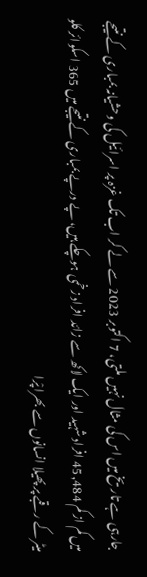جارہی ہے تاریخ میں اس کی مثال نہیں ملتی، 7 اکتوبر 2023 سے لے کر اب تک غزہ پر اسرائیل کی وحشیانہ بمباری کے نتیجے میں کم از کم 45,484 افراد شہید اور ایک لاکھ سے زائد افراد زخمی ہوچکے ہیں، پے درپے بمباری کے نتیجے میں 365 اسکوائر کلو میٹر کے رقبے پر پھیلا انسانوں سے بھرا پْرا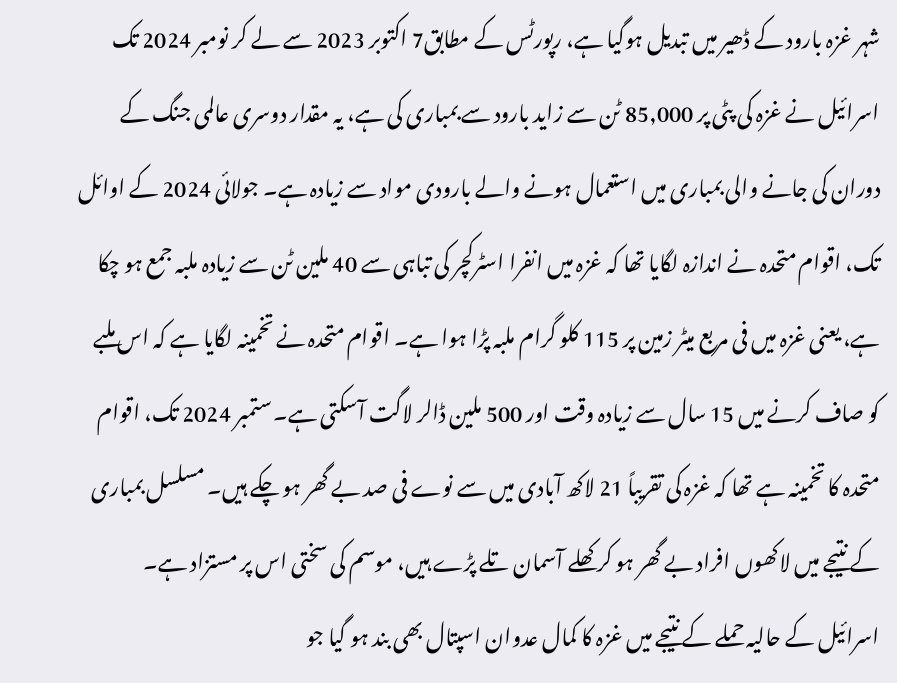شہر غزہ بارود کے ڈھیر میں تبدیل ہوگیا ہے، رپورٹس کے مطابق7 اکتوبر 2023 سے لے کر نومبر 2024 تک اسرائیل نے غزہ کی پٹی پر 85,000 ٹن سے زاید بارود سے بمباری کی ہے، یہ مقدار دوسری عالمی جنگ کے دوران کی جانے والی بمباری میں استعمال ہونے والے بارودی مواد سے زیادہ ہے۔ جولائی 2024 کے اوائل تک، اقوام متحدہ نے اندازہ لگایا تھا کہ غزہ میں انفرا اسٹرکچر کی تباہی سے 40 ملین ٹن سے زیادہ ملبہ جمع ہو چکا ہے، یعنی غزہ میں فی مربع میٹر زمین پر 115 کلو گرام ملبہ پڑا ہوا ہے۔ اقوام متحدہ نے تخمینہ لگایا ہے کہ اس ملبے کو صاف کرنے میں 15 سال سے زیادہ وقت اور 500 ملین ڈالر لاگت آسکتی ہے۔ ستمبر 2024 تک، اقوام متحدہ کا تخمینہ ہے تھا کہ غزہ کی تقریباً 21 لاکھ آبادی میں سے نوے فی صد بے گھر ہو چکے ہیں۔ مسلسل بمباری کے نتیجے میں لاکھوں افراد بے گھر ہو کر کھلے آسمان تلے پڑے ہیں، موسم کی سختی اس پر مستزاد ہے۔ اسرائیل کے حالیہ حملے کے نتیجے میں غزہ کا کمال عدوان اسپتال بھی بند ہو گیا جو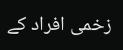زخمی افراد کے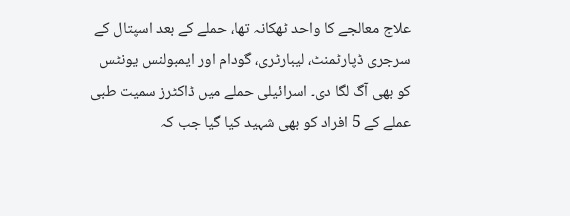علاج معالجے کا واحد ٹھکانہ تھا، حملے کے بعد اسپتال کے سرجری ڈپارٹمنٹ، لیبارٹری، گودام اور ایمبولنس یونٹس کو بھی آگ لگا دی۔ اسرائیلی حملے میں ڈاکٹرز سمیت طبی عملے کے 5 افراد کو بھی شہید کیا گیا جب کہ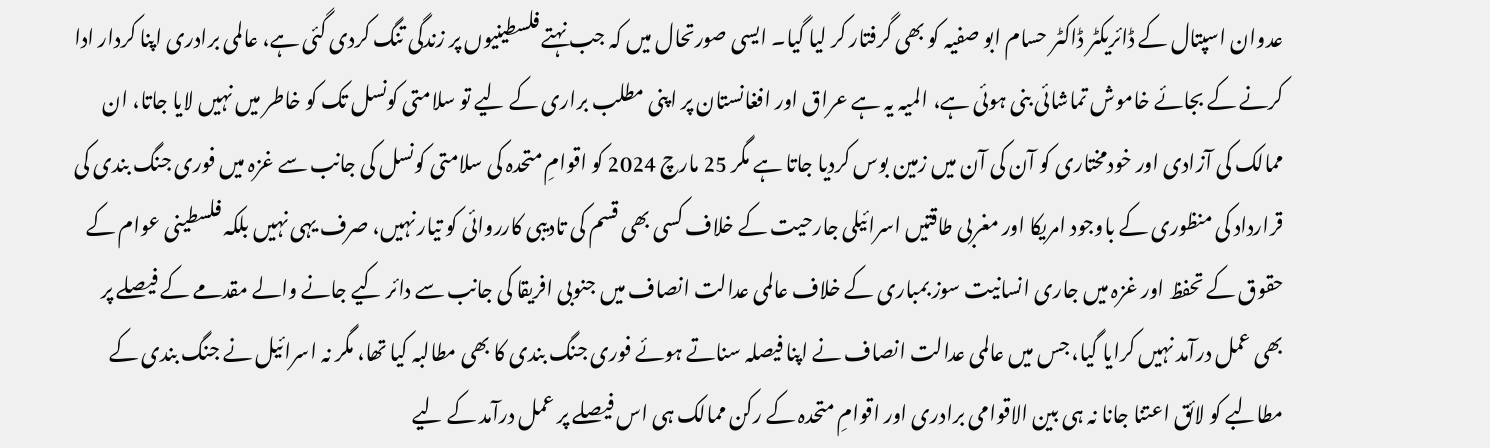عدوان اسپتال کے ڈائریکٹر ڈاکٹر حسام ابو صفیہ کو بھی گرفتار کر لیا گیا۔ ایسی صورتحال میں کہ جب نہتے فلسطینیوں پر زندگی تنگ کردی گئی ہے، عالمی برادری اپنا کردار ادا کرنے کے بجائے خاموش تماشائی بنی ہوئی ہے، المیہ یہ ہے عراق اور افغانستان پر اپنی مطلب براری کے لیے تو سلامتی کونسل تک کو خاطر میں نہیں لایا جاتا، ان ممالک کی آزادی اور خودمختاری کو آن کی آن میں زمین بوس کردیا جاتا ہے مگر 25 مارچ 2024 کو اقوامِ متحدہ کی سلامتی کونسل کی جانب سے غزہ میں فوری جنگ بندی کی قرارداد کی منظوری کے باوجود امریکا اور مغربی طاقتیں اسرائیلی جارحیت کے خلاف کسی بھی قسم کی تادیبی کارروائی کو تیار نہیں، صرف یہی نہیں بلکہ فلسطینی عوام کے حقوق کے تحفظ اور غزہ میں جاری انسانیت سوز بمباری کے خلاف عالمی عدالت انصاف میں جنوبی افریقا کی جانب سے دائر کیے جانے والے مقدمے کے فیصلے پر بھی عمل درآمد نہیں کرایا گیا، جس میں عالمی عدالت انصاف نے اپنا فیصلہ سناتے ہوئے فوری جنگ بندی کا بھی مطالبہ کیا تھا، مگر نہ اسرائیل نے جنگ بندی کے مطالبے کو لائق اعتنا جانا نہ ہی بین الاقوامی برادری اور اقوامِ متحدہ کے رکن ممالک ہی اس فیصلے پر عمل درآمد کے لیے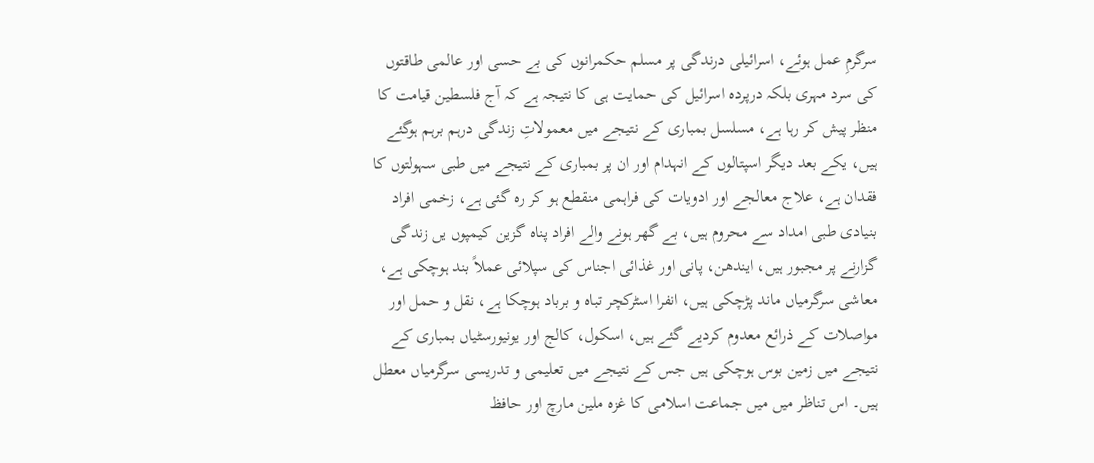سرگرمِ عمل ہوئے، اسرائیلی درندگی پر مسلم حکمرانوں کی بے حسی اور عالمی طاقتوں کی سرد مہری بلکہ درپردہ اسرائیل کی حمایت ہی کا نتیجہ ہے کہ آج فلسطین قیامت کا منظر پیش کر رہا ہے، مسلسل بمباری کے نتیجے میں معمولاتِ زندگی درہم برہم ہوگئے ہیں، یکے بعد دیگر اسپتالوں کے انہدام اور ان پر بمباری کے نتیجے میں طبی سہولتوں کا فقدان ہے، علاج معالجے اور ادویات کی فراہمی منقطع ہو کر رہ گئی ہے، زخمی افراد بنیادی طبی امداد سے محروم ہیں، بے گھر ہونے والے افراد پناہ گزین کیمپوں یں زندگی گزارنے پر مجبور ہیں، ایندھن، پانی اور غذائی اجناس کی سپلائی عملاً بند ہوچکی ہے، معاشی سرگرمیاں ماند پڑچکی ہیں، انفرا اسٹرکچر تباہ و برباد ہوچکا ہے، نقل و حمل اور مواصلات کے ذرائع معدوم کردیے گئے ہیں، اسکول، کالج اور یونیورسٹیاں بمباری کے نتیجے میں زمین بوس ہوچکی ہیں جس کے نتیجے میں تعلیمی و تدریسی سرگرمیاں معطل ہیں۔ اس تناظر میں میں جماعت اسلامی کا غزہ ملین مارچ اور حافظ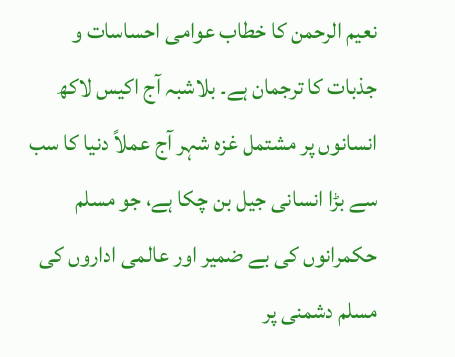نعیم الرحمن کا خطاب عوامی احساسات و جذبات کا ترجمان ہے۔ بلاشبہ آج اکیس لاکھ انسانوں پر مشتمل غزہ شہر آج عملاً دنیا کا سب سے بڑا انسانی جیل بن چکا ہے، جو مسلم حکمرانوں کی بے ضمیر اور عالمی اداروں کی مسلم دشمنی پر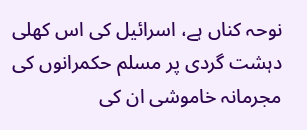نوحہ کناں ہے، اسرائیل کی اس کھلی دہشت گردی پر مسلم حکمرانوں کی مجرمانہ خاموشی ان کی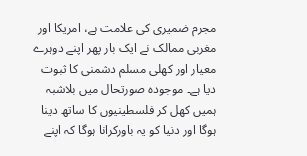مجرم ضمیری کی علامت ہے، امریکا اور مغربی ممالک نے ایک بار پھر اپنے دوہرے معیار اور کھلی مسلم دشمنی کا ثبوت دیا ہے۔ موجودہ صورتحال میں بلاشبہ ہمیں کھل کر فلسطینیوں کا ساتھ دینا ہوگا اور دنیا کو یہ باورکرانا ہوگا کہ اپنے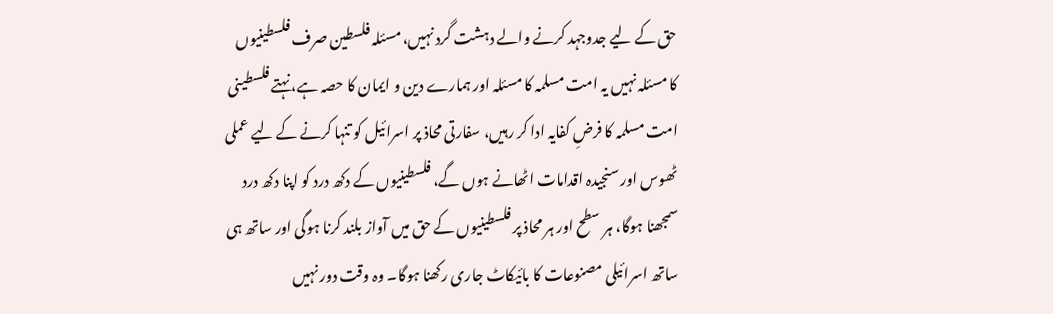حق کے لیے جدوجہد کرنے والے دہشت گرد نہیں، مسئلہ فلسطین صرف فلسطینیوں کا مسئلہ نہیں یہ امت مسلمہ کا مسئلہ اور ہمارے دین و ایمان کا حصہ ہے، نہتے فلسطینی امت مسلمہ کا فرضِ کفایہ ادا کر رہیں، سفارتی محاذ پر اسرائیل کو تنہا کرنے کے لیے عملی ٹھوس اور سنجیدہ اقدامات اٹھانے ہوں گے، فلسطینیوں کے دکھ درد کو اپنا دکھ درد سمجھنا ہوگا، ہر سطح اور ہر محاذ پر فلسطینیوں کے حق میں آواز بلند کرنا ہوگی اور ساتھ ہی ساتھ اسرائیلی مصنوعات کا بائیکاٹ جاری رکھنا ہوگا۔ وہ وقت دور نہیں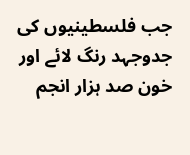جب فلسطینیوں کی جدوجہد رنگ لائے اور خون صد ہزار انجم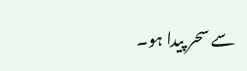سے سحر پیدا ہو۔